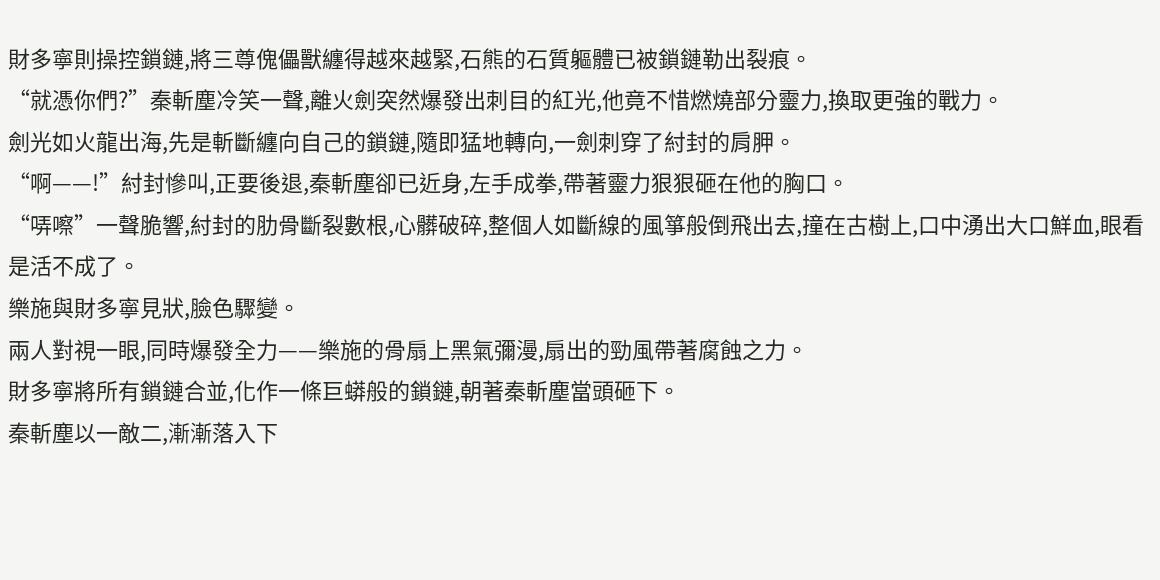財多寧則操控鎖鏈,將三尊傀儡獸纏得越來越緊,石熊的石質軀體已被鎖鏈勒出裂痕。
“就憑你們?”秦斬塵冷笑一聲,離火劍突然爆發出刺目的紅光,他竟不惜燃燒部分靈力,換取更強的戰力。
劍光如火龍出海,先是斬斷纏向自己的鎖鏈,隨即猛地轉向,一劍刺穿了紂封的肩胛。
“啊——!”紂封慘叫,正要後退,秦斬塵卻已近身,左手成拳,帶著靈力狠狠砸在他的胸口。
“哢嚓”一聲脆響,紂封的肋骨斷裂數根,心髒破碎,整個人如斷線的風箏般倒飛出去,撞在古樹上,口中湧出大口鮮血,眼看是活不成了。
樂施與財多寧見狀,臉色驟變。
兩人對視一眼,同時爆發全力——樂施的骨扇上黑氣彌漫,扇出的勁風帶著腐蝕之力。
財多寧將所有鎖鏈合並,化作一條巨蟒般的鎖鏈,朝著秦斬塵當頭砸下。
秦斬塵以一敵二,漸漸落入下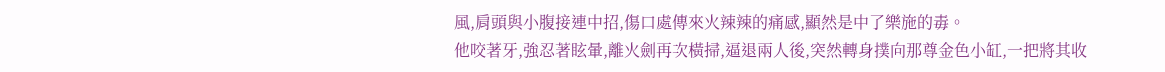風,肩頭與小腹接連中招,傷口處傳來火辣辣的痛感,顯然是中了樂施的毒。
他咬著牙,強忍著眩暈,離火劍再次橫掃,逼退兩人後,突然轉身撲向那尊金色小缸,一把將其收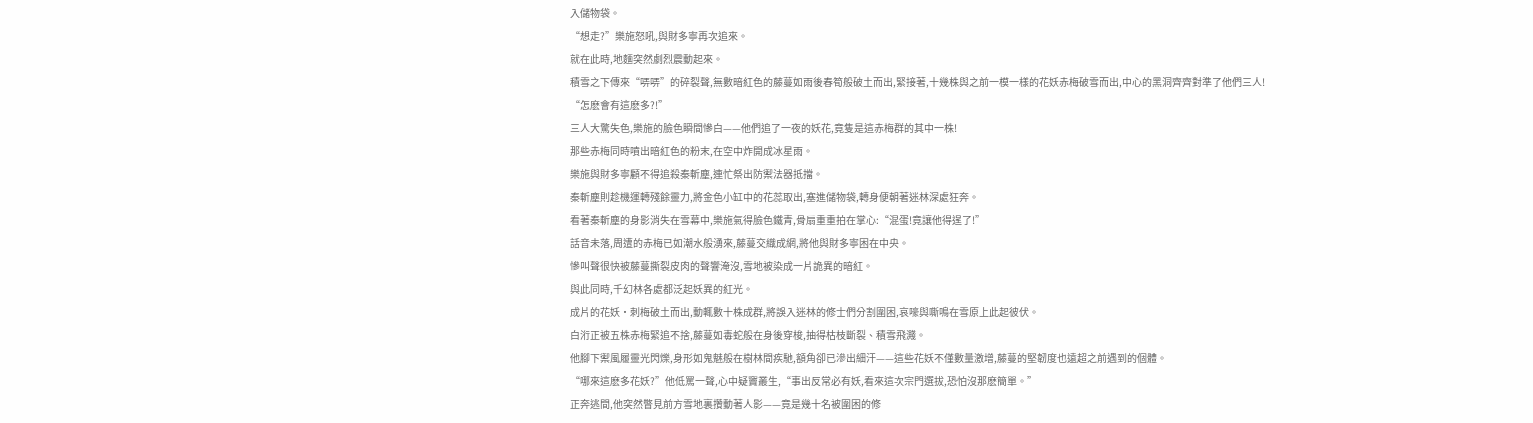入儲物袋。
“想走?”樂施怒吼,與財多寧再次追來。
就在此時,地麵突然劇烈震動起來。
積雪之下傳來“哢哢”的碎裂聲,無數暗紅色的藤蔓如雨後春筍般破土而出,緊接著,十幾株與之前一模一樣的花妖赤梅破雪而出,中心的黑洞齊齊對準了他們三人!
“怎麽會有這麽多?!”
三人大驚失色,樂施的臉色瞬間慘白——他們追了一夜的妖花,竟隻是這赤梅群的其中一株!
那些赤梅同時噴出暗紅色的粉末,在空中炸開成冰星雨。
樂施與財多寧顧不得追殺秦斬塵,連忙祭出防禦法器抵擋。
秦斬塵則趁機運轉殘餘靈力,將金色小缸中的花蕊取出,塞進儲物袋,轉身便朝著迷林深處狂奔。
看著秦斬塵的身影消失在雪幕中,樂施氣得臉色鐵青,骨扇重重拍在掌心:“混蛋!竟讓他得逞了!”
話音未落,周遭的赤梅已如潮水般湧來,藤蔓交織成網,將他與財多寧困在中央。
慘叫聲很快被藤蔓撕裂皮肉的聲響淹沒,雪地被染成一片詭異的暗紅。
與此同時,千幻林各處都泛起妖異的紅光。
成片的花妖·刺梅破土而出,動輒數十株成群,將誤入迷林的修士們分割圍困,哀嚎與嘶鳴在雪原上此起彼伏。
白洐正被五株赤梅緊追不捨,藤蔓如毒蛇般在身後穿梭,抽得枯枝斷裂、積雪飛濺。
他腳下禦風履靈光閃爍,身形如鬼魅般在樹林間疾馳,額角卻已滲出細汗——這些花妖不僅數量激增,藤蔓的堅韌度也遠超之前遇到的個體。
“哪來這麽多花妖?”他低罵一聲,心中疑竇叢生,“事出反常必有妖,看來這次宗門選拔,恐怕沒那麽簡單。”
正奔逃間,他突然瞥見前方雪地裏攢動著人影——竟是幾十名被圍困的修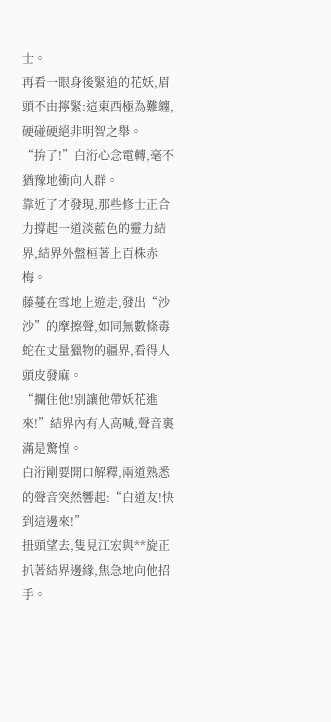士。
再看一眼身後緊追的花妖,眉頭不由擰緊:這東西極為難纏,硬碰硬絕非明智之舉。
“拚了!”白洐心念電轉,毫不猶豫地衝向人群。
靠近了才發現,那些修士正合力撐起一道淡藍色的靈力結界,結界外盤桓著上百株赤梅。
藤蔓在雪地上遊走,發出“沙沙”的摩擦聲,如同無數條毒蛇在丈量獵物的疆界,看得人頭皮發麻。
“攔住他!別讓他帶妖花進來!”結界內有人高喊,聲音裏滿是驚惶。
白洐剛要開口解釋,兩道熟悉的聲音突然響起:“白道友!快到這邊來!”
扭頭望去,隻見江宏與**旋正扒著結界邊緣,焦急地向他招手。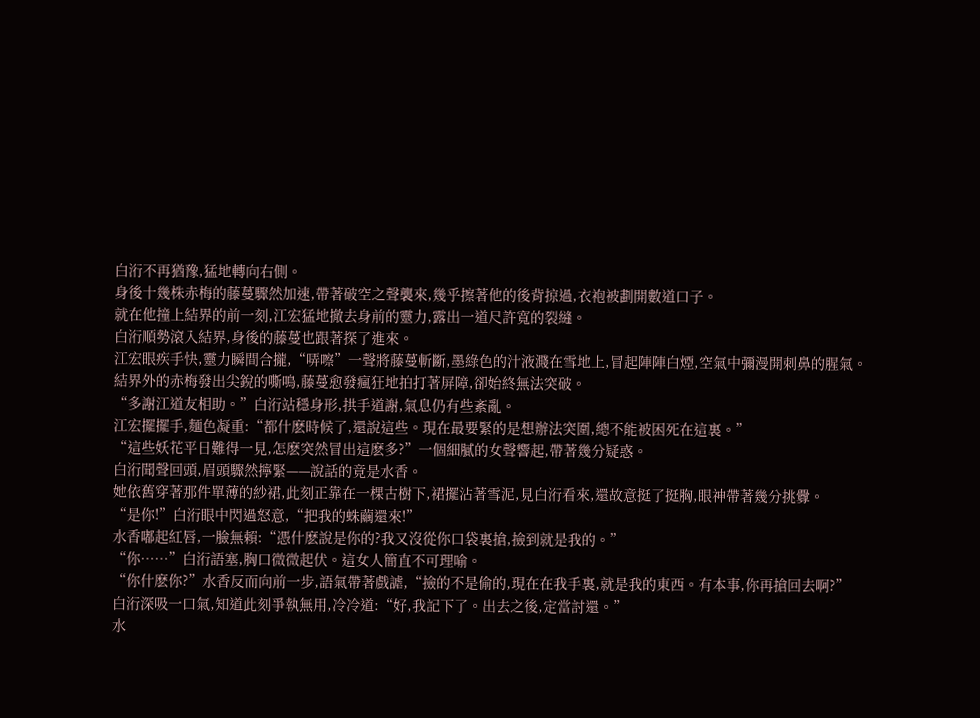白洐不再猶豫,猛地轉向右側。
身後十幾株赤梅的藤蔓驟然加速,帶著破空之聲襲來,幾乎擦著他的後背掠過,衣袍被劃開數道口子。
就在他撞上結界的前一刻,江宏猛地撤去身前的靈力,露出一道尺許寬的裂縫。
白洐順勢滾入結界,身後的藤蔓也跟著探了進來。
江宏眼疾手快,靈力瞬間合攏,“哢嚓”一聲將藤蔓斬斷,墨綠色的汁液濺在雪地上,冒起陣陣白煙,空氣中彌漫開刺鼻的腥氣。
結界外的赤梅發出尖銳的嘶鳴,藤蔓愈發瘋狂地拍打著屏障,卻始終無法突破。
“多謝江道友相助。”白洐站穩身形,拱手道謝,氣息仍有些紊亂。
江宏擺擺手,麵色凝重:“都什麽時候了,還說這些。現在最要緊的是想辦法突圍,總不能被困死在這裏。”
“這些妖花平日難得一見,怎麽突然冒出這麽多?”一個細膩的女聲響起,帶著幾分疑惑。
白洐聞聲回頭,眉頭驟然擰緊——說話的竟是水香。
她依舊穿著那件單薄的紗裙,此刻正靠在一棵古樹下,裙擺沾著雪泥,見白洐看來,還故意挺了挺胸,眼神帶著幾分挑釁。
“是你!”白洐眼中閃過怒意,“把我的蛛繭還來!”
水香嘟起紅唇,一臉無賴:“憑什麽說是你的?我又沒從你口袋裏搶,撿到就是我的。”
“你……”白洐語塞,胸口微微起伏。這女人簡直不可理喻。
“你什麽你?”水香反而向前一步,語氣帶著戲謔,“撿的不是偷的,現在在我手裏,就是我的東西。有本事,你再搶回去啊?”
白洐深吸一口氣,知道此刻爭執無用,冷冷道:“好,我記下了。出去之後,定當討還。”
水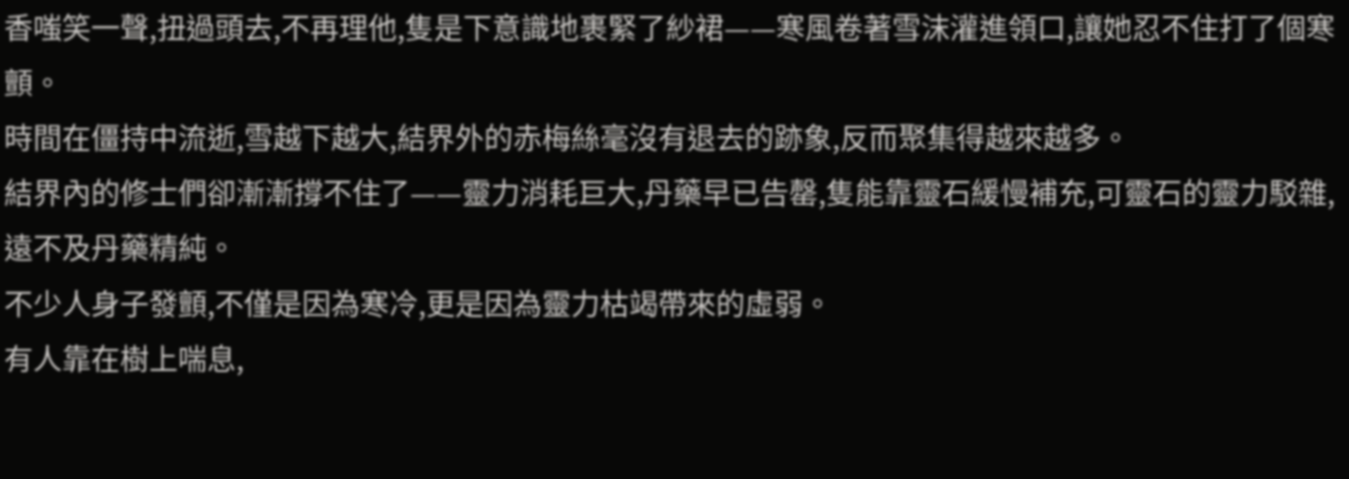香嗤笑一聲,扭過頭去,不再理他,隻是下意識地裹緊了紗裙——寒風卷著雪沫灌進領口,讓她忍不住打了個寒顫。
時間在僵持中流逝,雪越下越大,結界外的赤梅絲毫沒有退去的跡象,反而聚集得越來越多。
結界內的修士們卻漸漸撐不住了——靈力消耗巨大,丹藥早已告罄,隻能靠靈石緩慢補充,可靈石的靈力駁雜,遠不及丹藥精純。
不少人身子發顫,不僅是因為寒冷,更是因為靈力枯竭帶來的虛弱。
有人靠在樹上喘息,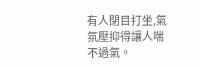有人閉目打坐,氣氛壓抑得讓人喘不過氣。